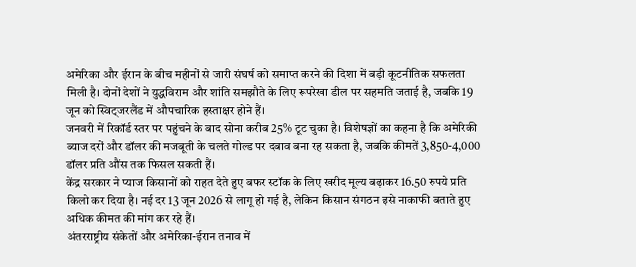अमेरिका और ईरान के बीच महीनों से जारी संघर्ष को समाप्त करने की दिशा में बड़ी कूटनीतिक सफलता मिली है। दोनों देशों ने युद्धविराम और शांति समझौते के लिए रूपरेखा डील पर सहमति जताई है, जबकि 19 जून को स्विट्जरलैंड में औपचारिक हस्ताक्षर होने हैं।
जनवरी में रिकॉर्ड स्तर पर पहुंचने के बाद सोना करीब 25% टूट चुका है। विशेषज्ञों का कहना है कि अमेरिकी ब्याज दरों और डॉलर की मजबूती के चलते गोल्ड पर दबाव बना रह सकता है, जबकि कीमतें 3,850-4,000 डॉलर प्रति औंस तक फिसल सकती हैं।
केंद्र सरकार ने प्याज किसानों को राहत देते हुए बफर स्टॉक के लिए खरीद मूल्य बढ़ाकर 16.50 रुपये प्रति किलो कर दिया है। नई दर 13 जून 2026 से लागू हो गई है, लेकिन किसान संगठन इसे नाकाफी बताते हुए अधिक कीमत की मांग कर रहे हैं।
अंतरराष्ट्रीय संकेतों और अमेरिका-ईरान तनाव में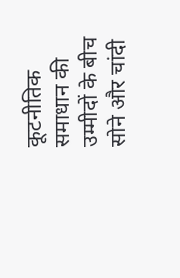कूटनीतिक समाधान की उम्मीदों के बीच सोने और चांदी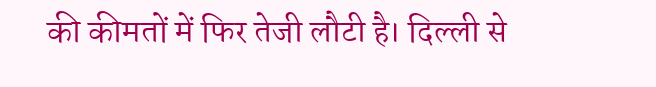की कीमतों में फिर तेजी लौटी है। दिल्ली से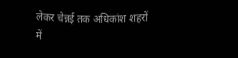लेकर चेन्नई तक अधिकांश शहरों में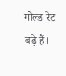गोल्ड रेट बढ़े हैं।